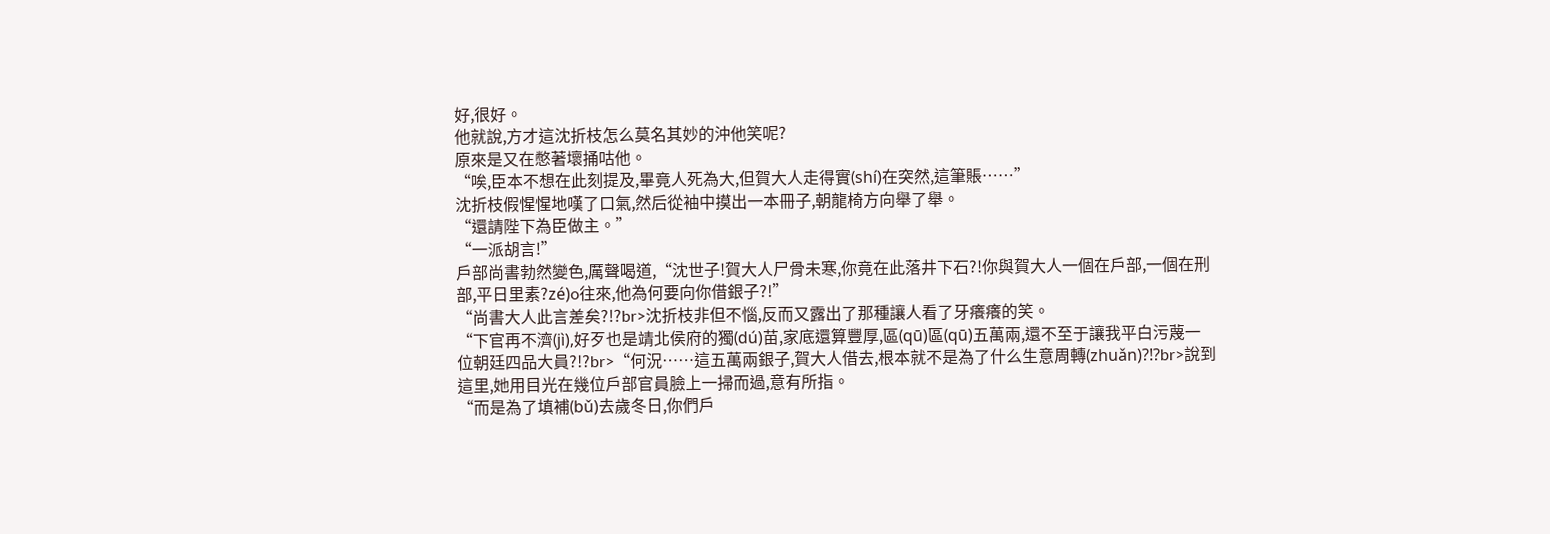好,很好。
他就說,方才這沈折枝怎么莫名其妙的沖他笑呢?
原來是又在憋著壞捅咕他。
“唉,臣本不想在此刻提及,畢竟人死為大,但賀大人走得實(shí)在突然,這筆賬……”
沈折枝假惺惺地嘆了口氣,然后從袖中摸出一本冊子,朝龍椅方向舉了舉。
“還請陛下為臣做主。”
“一派胡言!”
戶部尚書勃然變色,厲聲喝道,“沈世子!賀大人尸骨未寒,你竟在此落井下石?!你與賀大人一個在戶部,一個在刑部,平日里素?zé)o往來,他為何要向你借銀子?!”
“尚書大人此言差矣?!?br>沈折枝非但不惱,反而又露出了那種讓人看了牙癢癢的笑。
“下官再不濟(jì),好歹也是靖北侯府的獨(dú)苗,家底還算豐厚,區(qū)區(qū)五萬兩,還不至于讓我平白污蔑一位朝廷四品大員?!?br>“何況……這五萬兩銀子,賀大人借去,根本就不是為了什么生意周轉(zhuǎn)?!?br>說到這里,她用目光在幾位戶部官員臉上一掃而過,意有所指。
“而是為了填補(bǔ)去歲冬日,你們戶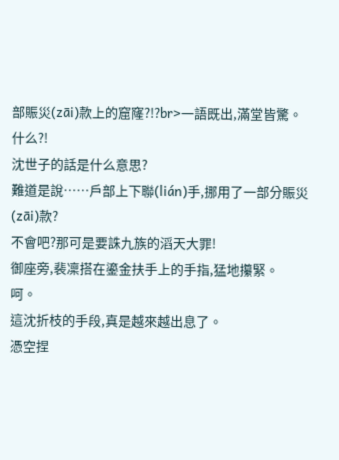部賑災(zāi)款上的窟窿?!?br>一語既出,滿堂皆驚。
什么?!
沈世子的話是什么意思?
難道是說……戶部上下聯(lián)手,挪用了一部分賑災(zāi)款?
不會吧?那可是要誅九族的滔天大罪!
御座旁,裴凜搭在鎏金扶手上的手指,猛地攥緊。
呵。
這沈折枝的手段,真是越來越出息了。
憑空捏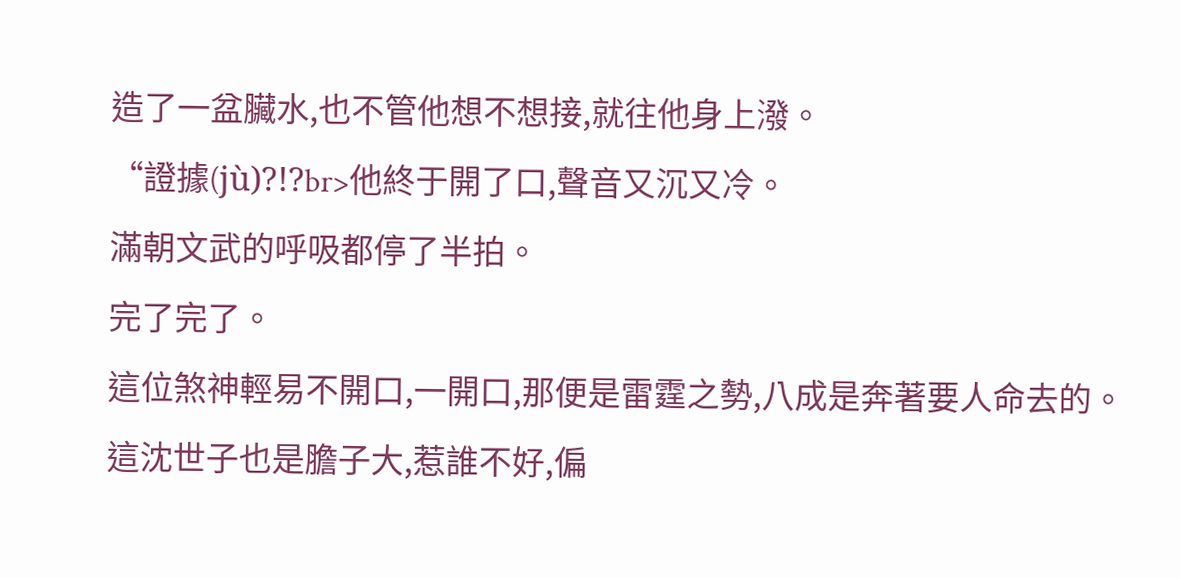造了一盆臟水,也不管他想不想接,就往他身上潑。
“證據(jù)?!?br>他終于開了口,聲音又沉又冷。
滿朝文武的呼吸都停了半拍。
完了完了。
這位煞神輕易不開口,一開口,那便是雷霆之勢,八成是奔著要人命去的。
這沈世子也是膽子大,惹誰不好,偏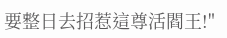要整日去招惹這尊活閻王!"